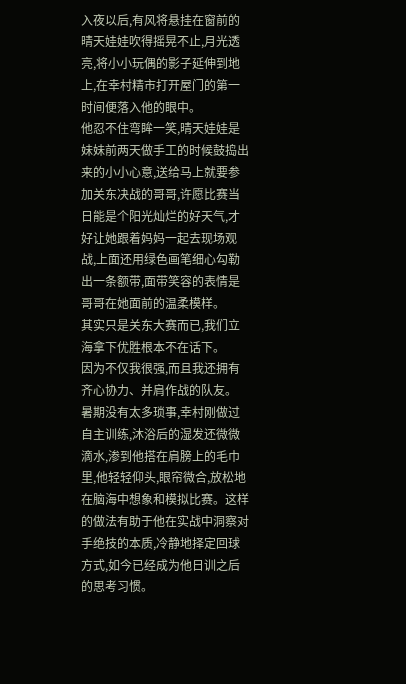入夜以后,有风将悬挂在窗前的晴天娃娃吹得摇晃不止,月光透亮,将小小玩偶的影子延伸到地上,在幸村精市打开屋门的第一时间便落入他的眼中。
他忍不住弯眸一笑,晴天娃娃是妹妹前两天做手工的时候鼓捣出来的小小心意,送给马上就要参加关东决战的哥哥,许愿比赛当日能是个阳光灿烂的好天气,才好让她跟着妈妈一起去现场观战,上面还用绿色画笔细心勾勒出一条额带,面带笑容的表情是哥哥在她面前的温柔模样。
其实只是关东大赛而已,我们立海拿下优胜根本不在话下。
因为不仅我很强,而且我还拥有齐心协力、并肩作战的队友。
暑期没有太多琐事,幸村刚做过自主训练,沐浴后的湿发还微微滴水,渗到他搭在肩膀上的毛巾里,他轻轻仰头,眼帘微合,放松地在脑海中想象和模拟比赛。这样的做法有助于他在实战中洞察对手绝技的本质,冷静地择定回球方式,如今已经成为他日训之后的思考习惯。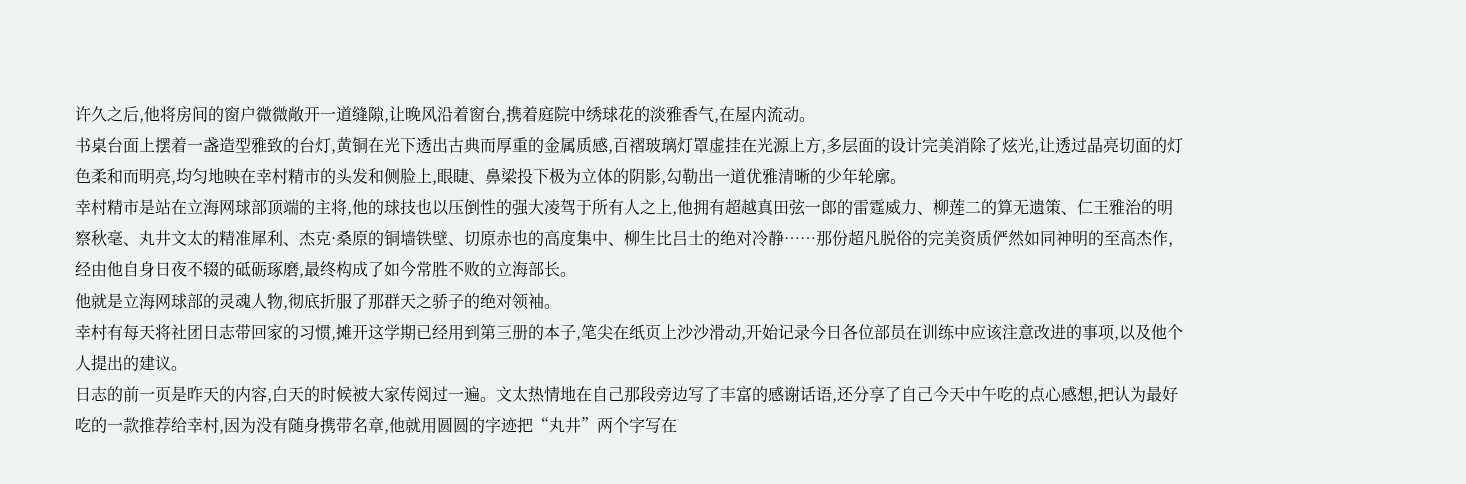许久之后,他将房间的窗户微微敞开一道缝隙,让晚风沿着窗台,携着庭院中绣球花的淡雅香气,在屋内流动。
书桌台面上摆着一盏造型雅致的台灯,黄铜在光下透出古典而厚重的金属质感,百褶玻璃灯罩虚挂在光源上方,多层面的设计完美消除了炫光,让透过晶亮切面的灯色柔和而明亮,均匀地映在幸村精市的头发和侧脸上,眼睫、鼻梁投下极为立体的阴影,勾勒出一道优雅清晰的少年轮廓。
幸村精市是站在立海网球部顶端的主将,他的球技也以压倒性的强大凌驾于所有人之上,他拥有超越真田弦一郎的雷霆威力、柳莲二的算无遗策、仁王雅治的明察秋毫、丸井文太的精准犀利、杰克·桑原的铜墙铁壁、切原赤也的高度集中、柳生比吕士的绝对冷静……那份超凡脱俗的完美资质俨然如同神明的至高杰作,经由他自身日夜不辍的砥砺琢磨,最终构成了如今常胜不败的立海部长。
他就是立海网球部的灵魂人物,彻底折服了那群天之骄子的绝对领袖。
幸村有每天将社团日志带回家的习惯,摊开这学期已经用到第三册的本子,笔尖在纸页上沙沙滑动,开始记录今日各位部员在训练中应该注意改进的事项,以及他个人提出的建议。
日志的前一页是昨天的内容,白天的时候被大家传阅过一遍。文太热情地在自己那段旁边写了丰富的感谢话语,还分享了自己今天中午吃的点心感想,把认为最好吃的一款推荐给幸村,因为没有随身携带名章,他就用圆圆的字迹把“丸井”两个字写在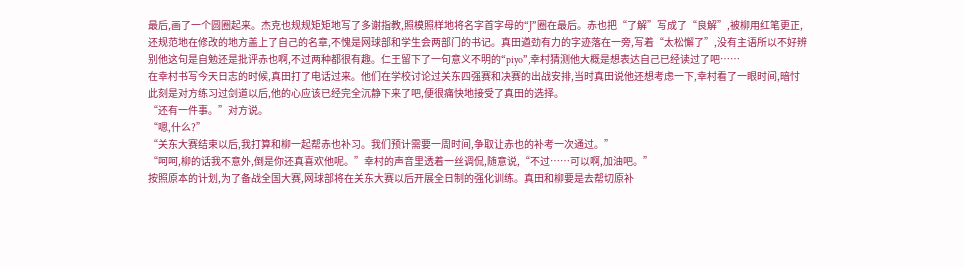最后,画了一个圆圈起来。杰克也规规矩矩地写了多谢指教,照模照样地将名字首字母的“J”圈在最后。赤也把“了解”写成了“良解”,被柳用红笔更正,还规范地在修改的地方盖上了自己的名章,不愧是网球部和学生会两部门的书记。真田遒劲有力的字迹落在一旁,写着“太松懈了”,没有主语所以不好辨别他这句是自勉还是批评赤也啊,不过两种都很有趣。仁王留下了一句意义不明的“piyo”,幸村猜测他大概是想表达自己已经读过了吧……
在幸村书写今天日志的时候,真田打了电话过来。他们在学校讨论过关东四强赛和决赛的出战安排,当时真田说他还想考虑一下,幸村看了一眼时间,暗忖此刻是对方练习过剑道以后,他的心应该已经完全沉静下来了吧,便很痛快地接受了真田的选择。
“还有一件事。”对方说。
“嗯,什么?”
“关东大赛结束以后,我打算和柳一起帮赤也补习。我们预计需要一周时间,争取让赤也的补考一次通过。”
“呵呵,柳的话我不意外,倒是你还真喜欢他呢。”幸村的声音里透着一丝调侃,随意说,“不过……可以啊,加油吧。”
按照原本的计划,为了备战全国大赛,网球部将在关东大赛以后开展全日制的强化训练。真田和柳要是去帮切原补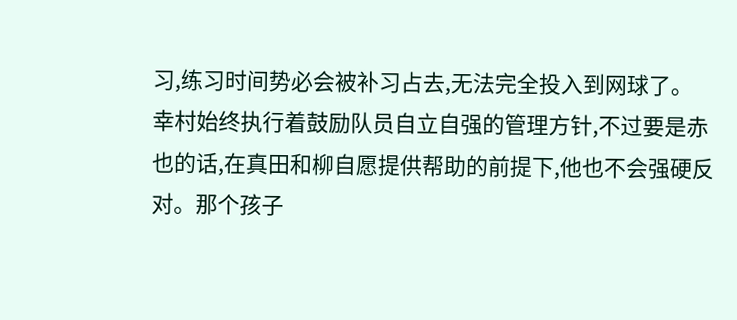习,练习时间势必会被补习占去,无法完全投入到网球了。
幸村始终执行着鼓励队员自立自强的管理方针,不过要是赤也的话,在真田和柳自愿提供帮助的前提下,他也不会强硬反对。那个孩子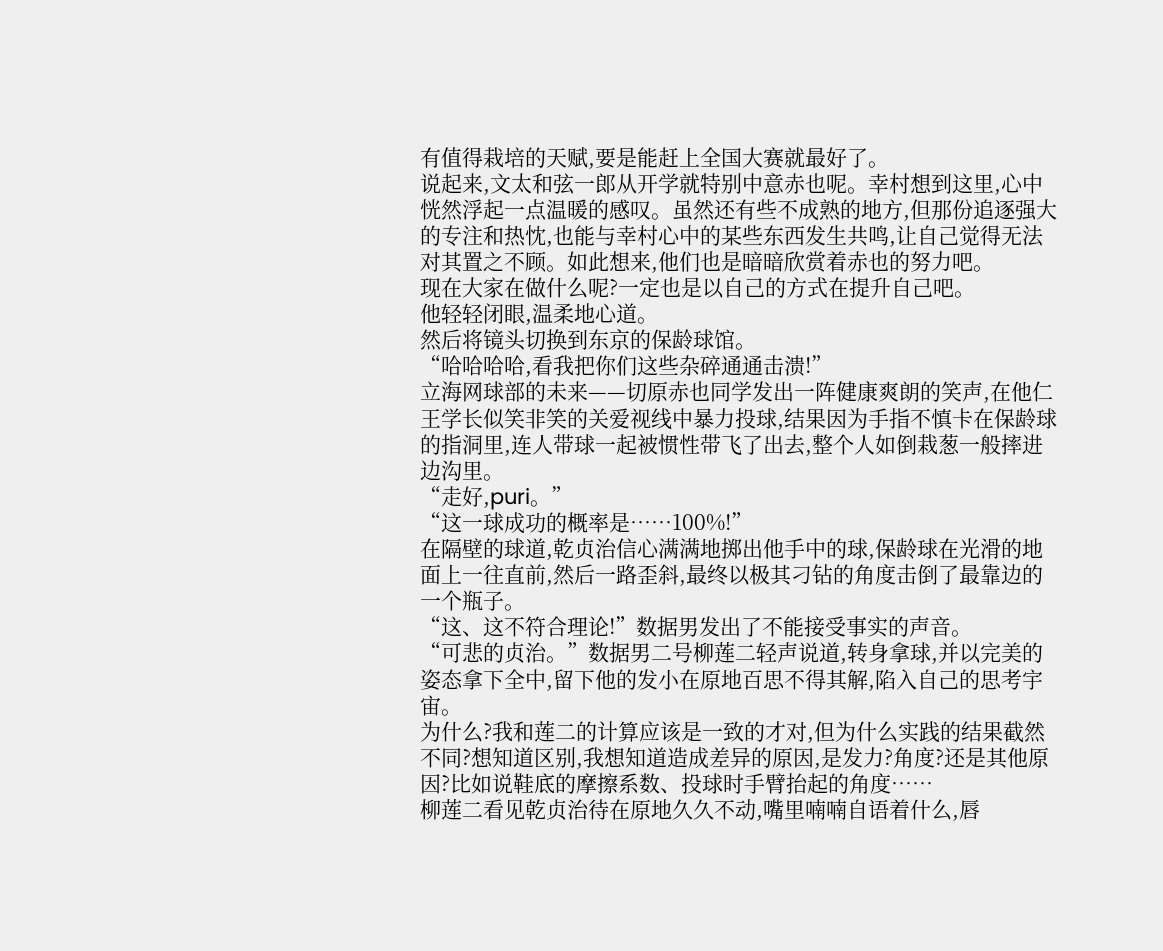有值得栽培的天赋,要是能赶上全国大赛就最好了。
说起来,文太和弦一郎从开学就特别中意赤也呢。幸村想到这里,心中恍然浮起一点温暖的感叹。虽然还有些不成熟的地方,但那份追逐强大的专注和热忱,也能与幸村心中的某些东西发生共鸣,让自己觉得无法对其置之不顾。如此想来,他们也是暗暗欣赏着赤也的努力吧。
现在大家在做什么呢?一定也是以自己的方式在提升自己吧。
他轻轻闭眼,温柔地心道。
然后将镜头切换到东京的保龄球馆。
“哈哈哈哈,看我把你们这些杂碎通通击溃!”
立海网球部的未来——切原赤也同学发出一阵健康爽朗的笑声,在他仁王学长似笑非笑的关爱视线中暴力投球,结果因为手指不慎卡在保龄球的指洞里,连人带球一起被惯性带飞了出去,整个人如倒栽葱一般摔进边沟里。
“走好,puri。”
“这一球成功的概率是……100%!”
在隔壁的球道,乾贞治信心满满地掷出他手中的球,保龄球在光滑的地面上一往直前,然后一路歪斜,最终以极其刁钻的角度击倒了最靠边的一个瓶子。
“这、这不符合理论!”数据男发出了不能接受事实的声音。
“可悲的贞治。”数据男二号柳莲二轻声说道,转身拿球,并以完美的姿态拿下全中,留下他的发小在原地百思不得其解,陷入自己的思考宇宙。
为什么?我和莲二的计算应该是一致的才对,但为什么实践的结果截然不同?想知道区别,我想知道造成差异的原因,是发力?角度?还是其他原因?比如说鞋底的摩擦系数、投球时手臂抬起的角度……
柳莲二看见乾贞治待在原地久久不动,嘴里喃喃自语着什么,唇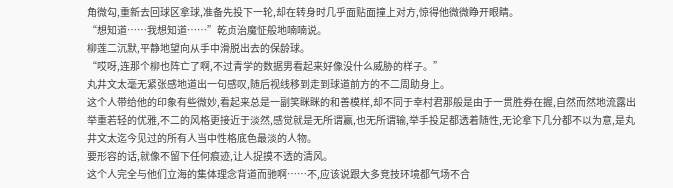角微勾,重新去回球区拿球,准备先投下一轮,却在转身时几乎面贴面撞上对方,惊得他微微睁开眼睛。
“想知道……我想知道……”乾贞治魔怔般地喃喃说。
柳莲二沉默,平静地望向从手中滑脱出去的保龄球。
“哎呀,连那个柳也阵亡了啊,不过青学的数据男看起来好像没什么威胁的样子。”
丸井文太毫无紧张感地道出一句感叹,随后视线移到走到球道前方的不二周助身上。
这个人带给他的印象有些微妙,看起来总是一副笑眯眯的和善模样,却不同于幸村君那般是由于一贯胜券在握,自然而然地流露出举重若轻的优雅,不二的风格更接近于淡然,感觉就是无所谓赢,也无所谓输,举手投足都透着随性,无论拿下几分都不以为意,是丸井文太迄今见过的所有人当中性格底色最淡的人物。
要形容的话,就像不留下任何痕迹,让人捉摸不透的清风。
这个人完全与他们立海的集体理念背道而驰啊……不,应该说跟大多竞技环境都气场不合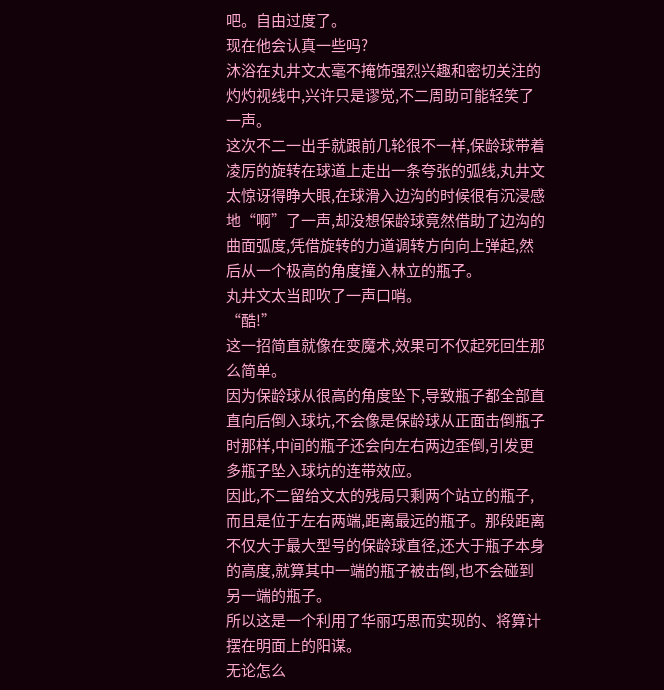吧。自由过度了。
现在他会认真一些吗?
沐浴在丸井文太毫不掩饰强烈兴趣和密切关注的灼灼视线中,兴许只是谬觉,不二周助可能轻笑了一声。
这次不二一出手就跟前几轮很不一样,保龄球带着凌厉的旋转在球道上走出一条夸张的弧线,丸井文太惊讶得睁大眼,在球滑入边沟的时候很有沉浸感地“啊”了一声,却没想保龄球竟然借助了边沟的曲面弧度,凭借旋转的力道调转方向向上弹起,然后从一个极高的角度撞入林立的瓶子。
丸井文太当即吹了一声口哨。
“酷!”
这一招简直就像在变魔术,效果可不仅起死回生那么简单。
因为保龄球从很高的角度坠下,导致瓶子都全部直直向后倒入球坑,不会像是保龄球从正面击倒瓶子时那样,中间的瓶子还会向左右两边歪倒,引发更多瓶子坠入球坑的连带效应。
因此,不二留给文太的残局只剩两个站立的瓶子,而且是位于左右两端,距离最远的瓶子。那段距离不仅大于最大型号的保龄球直径,还大于瓶子本身的高度,就算其中一端的瓶子被击倒,也不会碰到另一端的瓶子。
所以这是一个利用了华丽巧思而实现的、将算计摆在明面上的阳谋。
无论怎么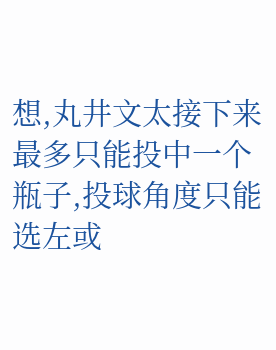想,丸井文太接下来最多只能投中一个瓶子,投球角度只能选左或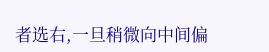者选右,一旦稍微向中间偏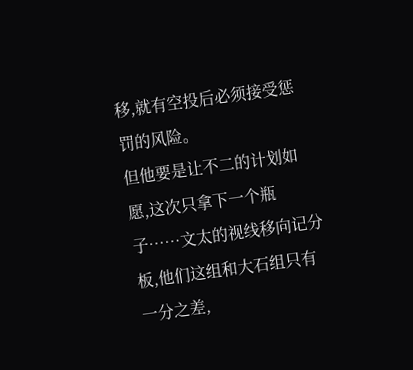移,就有空投后必须接受惩罚的风险。
但他要是让不二的计划如愿,这次只拿下一个瓶子……文太的视线移向记分板,他们这组和大石组只有一分之差,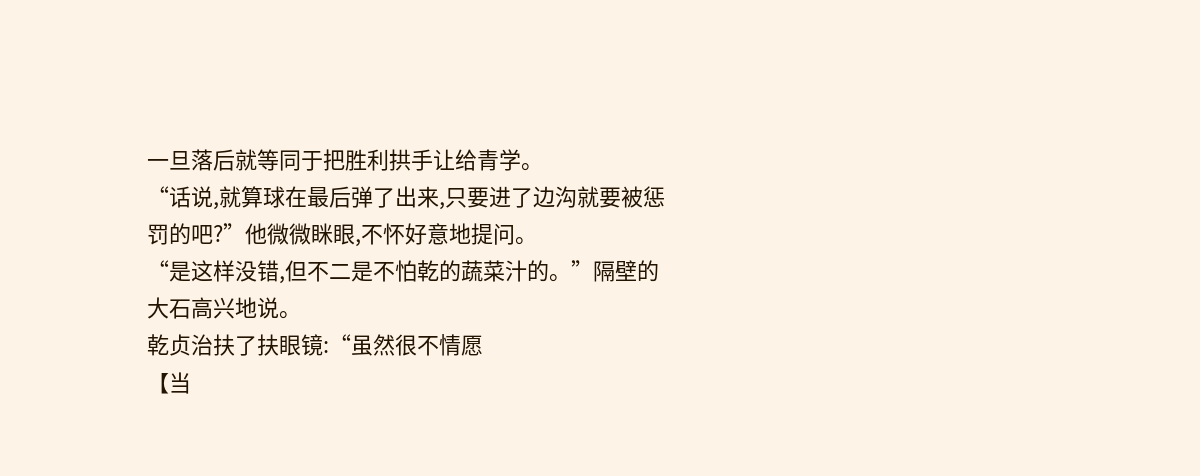一旦落后就等同于把胜利拱手让给青学。
“话说,就算球在最后弹了出来,只要进了边沟就要被惩罚的吧?”他微微眯眼,不怀好意地提问。
“是这样没错,但不二是不怕乾的蔬菜汁的。”隔壁的大石高兴地说。
乾贞治扶了扶眼镜:“虽然很不情愿
【当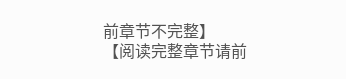前章节不完整】
【阅读完整章节请前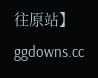往原站】
ggdowns.cc